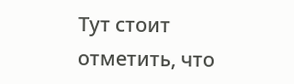Тут стоит отметить, что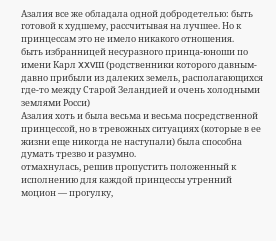Азалия все же обладала одной добродетелью: быть готовой к худшему, рассчитывая на лучшее. Но к принцессам это не имело никакого отношения.
быть избранницей несуразного принца-юноши по имени Карл XXVIII (родственники которого давным-давно прибыли из далеких земель, располагающихся где-то между Старой Зеландией и очень холодными землями Росси)
Азалия хоть и была весьма и весьма посредственной принцессой, но в тревожных ситуациях (которые в ее жизни еще никогда не наступали) была способна думать трезво и разумно.
отмахнулась, решив пропустить положенный к исполнению для каждой принцессы утренний моцион — прогулку,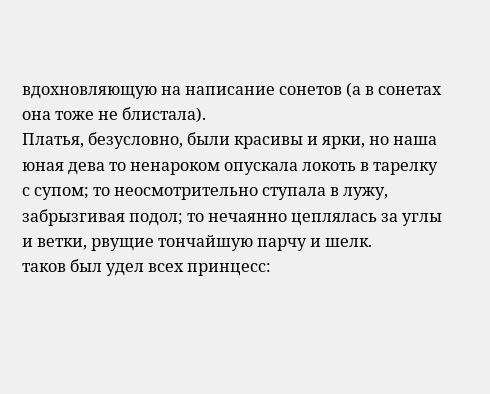вдохновляющую на написание сонетов (а в сонетах она тоже не блистала).
Платья, безусловно, были красивы и ярки, но наша юная дева то ненароком опускала локоть в тарелку с супом; то неосмотрительно ступала в лужу, забрызгивая подол; то нечаянно цеплялась за углы и ветки, рвущие тончайшую парчу и шелк.
таков был удел всех принцесс: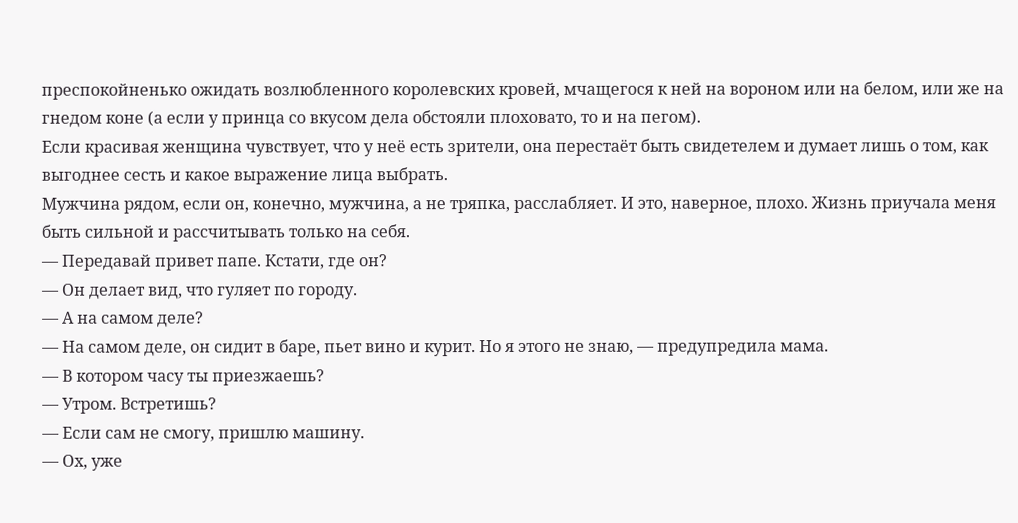преспокойненько ожидать возлюбленного королевских кровей, мчащегося к ней на вороном или на белом, или же на гнедом коне (а если у принца со вкусом дела обстояли плоховато, то и на пегом).
Если красивая женщина чувствует, что у неё есть зрители, она перестаёт быть свидетелем и думает лишь о том, как выгоднее сесть и какое выражение лица выбрать.
Мужчина рядом, если он, конечно, мужчина, а не тряпка, расслабляет. И это, наверное, плохо. Жизнь приучала меня быть сильной и рассчитывать только на себя.
— Передавай привет папе. Кстати, где он?
— Он делает вид, что гуляет по городу.
— А на самом деле?
— На самом деле, он сидит в баре, пьет вино и курит. Но я этого не знаю, — предупредила мама.
— В котором часу ты приезжаешь?
— Утром. Встретишь?
— Если сам не смогу, пришлю машину.
— Ох, уже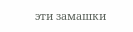эти замашки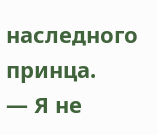наследного принца.
— Я не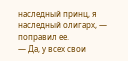наследный принц, я наследный олигарх, — поправил ее.
— Да, у всех свои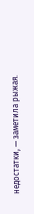недостатки, — заметила рыжая.